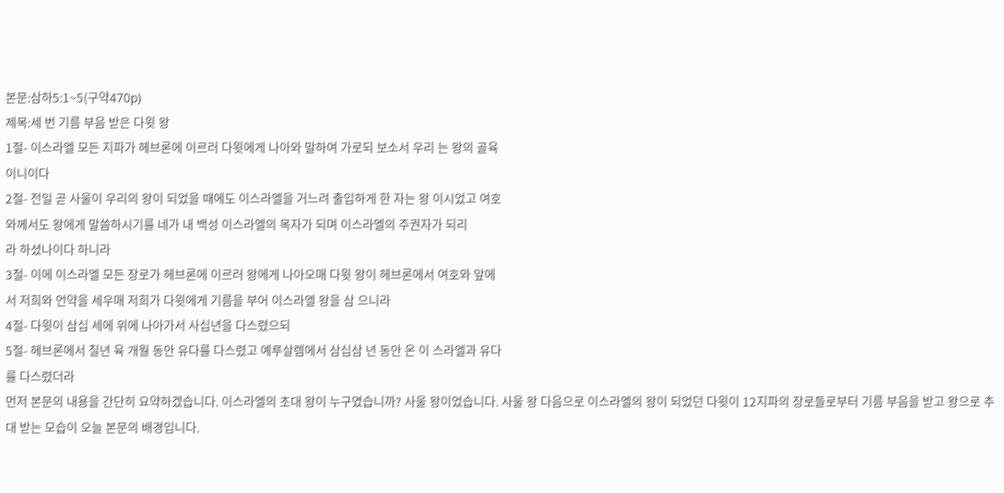본문:삼하5:1~5(구약470p)
제목:세 번 기름 부음 받은 다윗 왕
1절- 이스라엘 모든 지파가 헤브론에 이르러 다윗에게 나아와 말하여 가로되 보소서 우리 는 왕의 골육
이니이다
2절- 전일 곧 사울이 우리의 왕이 되었을 때에도 이스라엘을 거느려 출입하게 한 자는 왕 이시었고 여호
와께서도 왕에게 말씀하시기를 네가 내 백성 이스라엘의 목자가 되며 이스라엘의 주권자가 되리
라 하셨나이다 하니라
3절- 이에 이스라엘 모든 장로가 헤브론에 이르러 왕에게 나아오매 다윗 왕이 헤브론에서 여호와 앞에
서 저희와 언약을 세우매 저희가 다윗에게 기름을 부어 이스라엘 왕을 삼 으니라
4절- 다윗이 삼십 세에 위에 나아가서 사십년을 다스렸으되
5절- 헤브론에서 칠년 육 개월 동안 유다를 다스렸고 예루살렘에서 삼십삼 년 동안 온 이 스라엘과 유다
를 다스렸더라
먼저 본문의 내용을 간단히 요약하겠습니다. 이스라엘의 초대 왕이 누구였습니까? 사울 왕이었습니다. 사울 왕 다음으로 이스라엘의 왕이 되었던 다윗이 12지파의 장로들로부터 기름 부음을 받고 왕으로 추대 받는 모습이 오늘 본문의 배경입니다.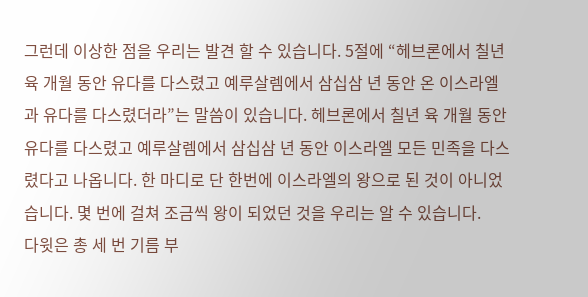그런데 이상한 점을 우리는 발견 할 수 있습니다. 5절에 “헤브론에서 칠년 육 개월 동안 유다를 다스렸고 예루살렘에서 삼십삼 년 동안 온 이스라엘과 유다를 다스렸더라”는 말씀이 있습니다. 헤브론에서 칠년 육 개월 동안 유다를 다스렸고 예루살렘에서 삼십삼 년 동안 이스라엘 모든 민족을 다스렸다고 나옵니다. 한 마디로 단 한번에 이스라엘의 왕으로 된 것이 아니었습니다. 몇 번에 걸쳐 조금씩 왕이 되었던 것을 우리는 알 수 있습니다.
다윗은 총 세 번 기름 부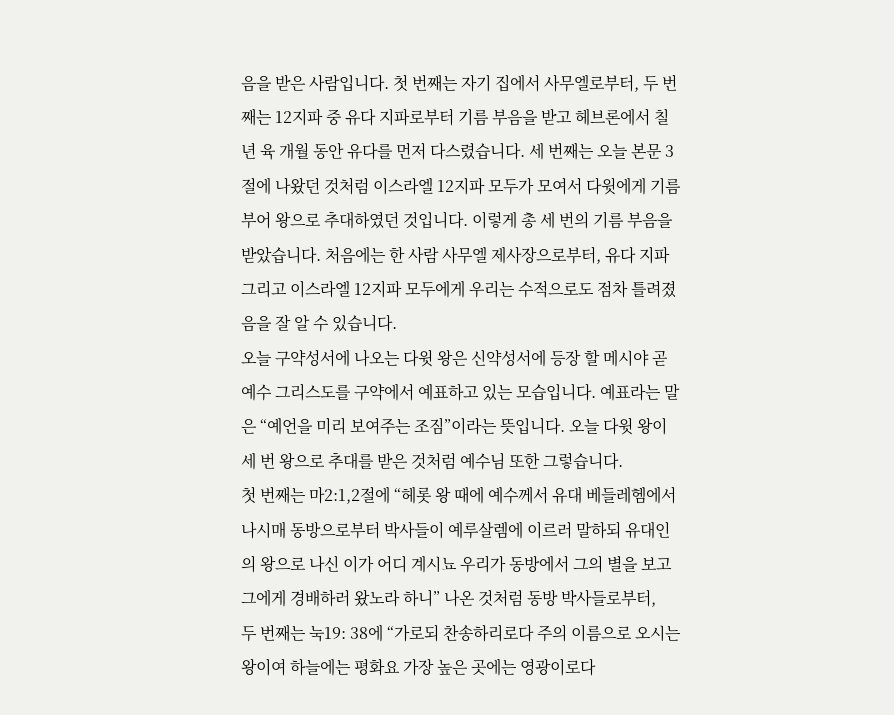음을 받은 사람입니다. 첫 번째는 자기 집에서 사무엘로부터, 두 번째는 12지파 중 유다 지파로부터 기름 부음을 받고 헤브론에서 칠년 육 개월 동안 유다를 먼저 다스렸습니다. 세 번째는 오늘 본문 3절에 나왔던 것처럼 이스라엘 12지파 모두가 모여서 다윗에게 기름 부어 왕으로 추대하였던 것입니다. 이렇게 총 세 번의 기름 부음을 받았습니다. 처음에는 한 사람 사무엘 제사장으로부터, 유다 지파 그리고 이스라엘 12지파 모두에게 우리는 수적으로도 점차 틀려졌음을 잘 알 수 있습니다.
오늘 구약성서에 나오는 다윗 왕은 신약성서에 등장 할 메시야 곧 예수 그리스도를 구약에서 예표하고 있는 모습입니다. 예표라는 말은 “예언을 미리 보여주는 조짐”이라는 뜻입니다. 오늘 다윗 왕이 세 번 왕으로 추대를 받은 것처럼 예수님 또한 그렇습니다.
첫 번째는 마2:1,2절에 “헤롯 왕 때에 예수께서 유대 베들레헴에서 나시매 동방으로부터 박사들이 예루살렘에 이르러 말하되 유대인의 왕으로 나신 이가 어디 계시뇨 우리가 동방에서 그의 별을 보고 그에게 경배하러 왔노라 하니” 나온 것처럼 동방 박사들로부터,
두 번째는 눅19: 38에 “가로되 찬송하리로다 주의 이름으로 오시는 왕이여 하늘에는 평화요 가장 높은 곳에는 영광이로다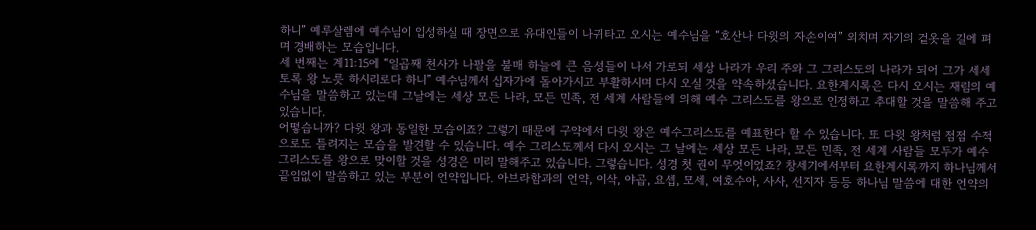하니” 예루살렘에 예수님이 입성하실 때 장면으로 유대인들이 나귀타고 오시는 예수님을 “호산나 다윗의 자손이여” 외치며 자기의 겉옷을 길에 펴며 경배하는 모습입니다.
세 번째는 계11:15에 “일곱째 천사가 나팔을 불매 하늘에 큰 음성들이 나서 가로되 세상 나라가 우리 주와 그 그리스도의 나라가 되어 그가 세세토록 왕 노릇 하시리로다 하니” 예수님께서 십자가에 돌아가시고 부활하시며 다시 오실 것을 약속하셨습니다. 요한계시록은 다시 오시는 재림의 예수님을 말씀하고 있는데 그날에는 세상 모든 나라, 모든 민족, 전 세계 사람들에 의해 예수 그리스도를 왕으로 인정하고 추대할 것을 말씀해 주고 있습니다.
어떻습니까? 다윗 왕과 동일한 모습이죠? 그렇기 때문에 구약에서 다윗 왕은 예수그리스도를 예표한다 할 수 있습니다. 또 다윗 왕처럼 점점 수적으로도 틀려지는 모습을 발견할 수 있습니다. 예수 그리스도께서 다시 오시는 그 날에는 세상 모든 나라, 모든 민족, 전 세계 사람들 모두가 예수 그리스도를 왕으로 맞이할 것을 성경은 미리 말해주고 있습니다. 그렇습니다. 성경 첫 권이 무엇이었죠? 창세기에서부터 요한계시록까지 하나님께서 끝임없이 말씀하고 있는 부분이 언약입니다. 아브라함과의 언약, 이삭, 야곱, 요셉, 모세, 여호수아, 사사, 선지자 등등 하나님 말씀에 대한 언약의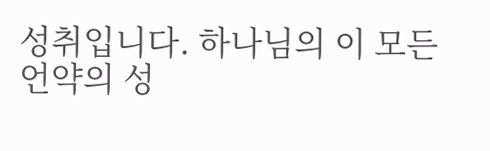성취입니다. 하나님의 이 모든 언약의 성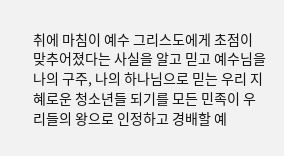취에 마침이 예수 그리스도에게 초점이 맞추어졌다는 사실을 알고 믿고 예수님을 나의 구주, 나의 하나님으로 믿는 우리 지혜로운 청소년들 되기를 모든 민족이 우리들의 왕으로 인정하고 경배할 예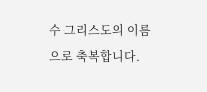수 그리스도의 이름으로 축복합니다.